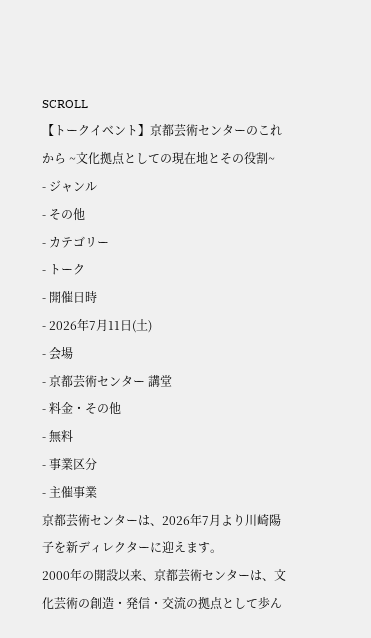SCROLL
【トークイベント】京都芸術センターのこれから ~文化拠点としての現在地とその役割~
- ジャンル
- その他
- カテゴリー
- トーク
- 開催日時
- 2026年7月11日(土)
- 会場
- 京都芸術センター 講堂
- 料金・その他
- 無料
- 事業区分
- 主催事業
京都芸術センターは、2026年7月より川崎陽子を新ディレクターに迎えます。
2000年の開設以来、京都芸術センターは、文化芸術の創造・発信・交流の拠点として歩ん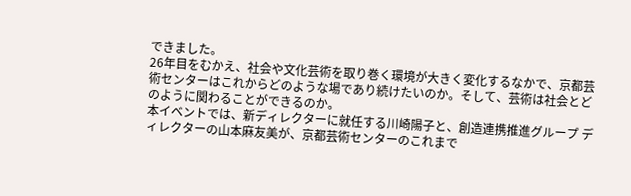できました。
26年目をむかえ、社会や文化芸術を取り巻く環境が大きく変化するなかで、京都芸術センターはこれからどのような場であり続けたいのか。そして、芸術は社会とどのように関わることができるのか。
本イベントでは、新ディレクターに就任する川崎陽子と、創造連携推進グループ ディレクターの山本麻友美が、京都芸術センターのこれまで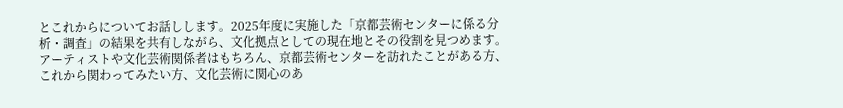とこれからについてお話しします。2025年度に実施した「京都芸術センターに係る分析・調査」の結果を共有しながら、文化拠点としての現在地とその役割を見つめます。
アーティストや文化芸術関係者はもちろん、京都芸術センターを訪れたことがある方、これから関わってみたい方、文化芸術に関心のあ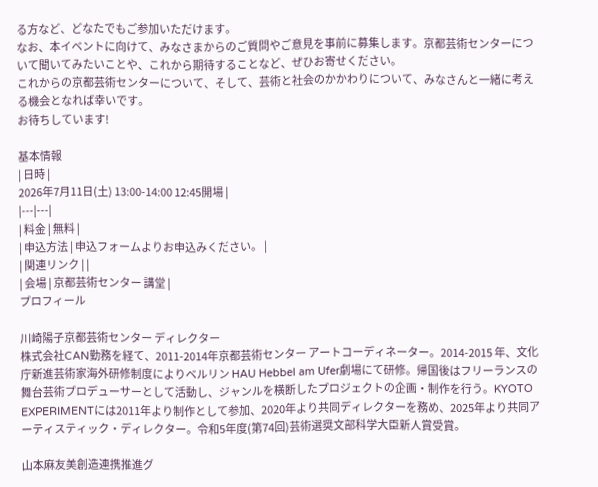る方など、どなたでもご参加いただけます。
なお、本イベントに向けて、みなさまからのご質問やご意見を事前に募集します。京都芸術センターについて聞いてみたいことや、これから期待することなど、ぜひお寄せください。
これからの京都芸術センターについて、そして、芸術と社会のかかわりについて、みなさんと一緒に考える機会となれば幸いです。
お待ちしています!

基本情報
| 日時 |
2026年7月11日(土) 13:00-14:00 12:45開場 |
|---|---|
| 料金 | 無料 |
| 申込方法 | 申込フォームよりお申込みください。 |
| 関連リンク | |
| 会場 | 京都芸術センター 講堂 |
プロフィール

川崎陽子京都芸術センター ディレクター
株式会社CAN勤務を経て、2011-2014年京都芸術センター アートコーディネーター。2014-2015 年、文化庁新進芸術家海外研修制度によりベルリン HAU Hebbel am Ufer劇場にて研修。帰国後はフリーランスの舞台芸術プロデューサーとして活動し、ジャンルを横断したプロジェクトの企画・制作を行う。KYOTO EXPERIMENTには2011年より制作として参加、2020年より共同ディレクターを務め、2025年より共同アーティスティック・ディレクター。令和5年度(第74回)芸術選奨文部科学大臣新人賞受賞。

山本麻友美創造連携推進グ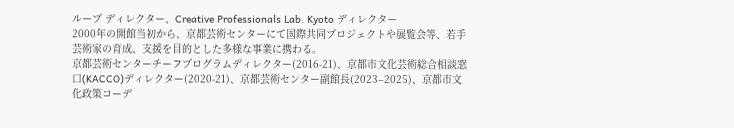ループ ディレクター、Creative Professionals Lab. Kyoto ディレクター
2000年の開館当初から、京都芸術センターにて国際共同プロジェクトや展覧会等、若手芸術家の育成、支援を目的とした多様な事業に携わる。
京都芸術センターチーフプログラムディレクター(2016-21)、京都市文化芸術総合相談窓口(KACCO)ディレクター(2020-21)、京都芸術センター副館長(2023–2025)、京都市文化政策コーデ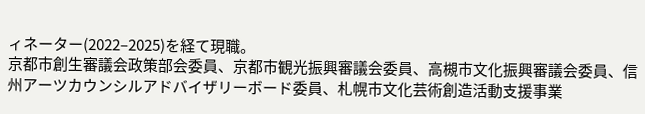ィネーター(2022–2025)を経て現職。
京都市創生審議会政策部会委員、京都市観光振興審議会委員、高槻市文化振興審議会委員、信州アーツカウンシルアドバイザリーボード委員、札幌市文化芸術創造活動支援事業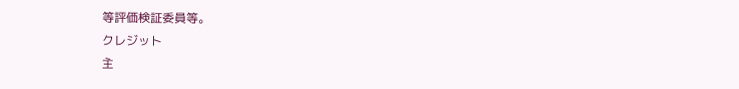等評価検証委員等。
クレジット
主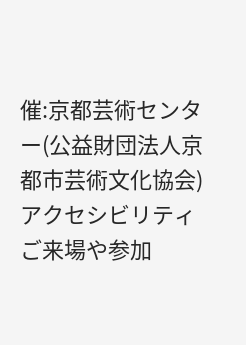催:京都芸術センター(公益財団法人京都市芸術文化協会)
アクセシビリティ
ご来場や参加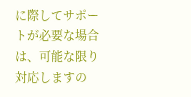に際してサポートが必要な場合は、可能な限り対応しますの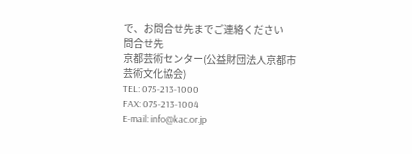で、お問合せ先までご連絡ください
問合せ先
京都芸術センター(公益財団法人京都市芸術文化協会)
TEL: 075-213-1000
FAX: 075-213-1004
E-mail: info@kac.or.jp